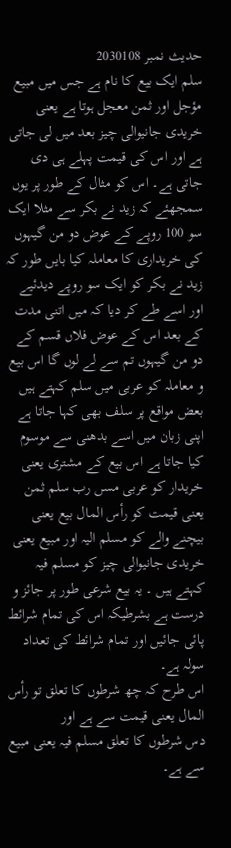حدیث نمبر 2030108
سلم ایک بیع کا نام ہے جس میں مبیع مؤجل اور ثمن معجل ہوتا ہے یعنی خریدی جانیوالی چیز بعد میں لی جاتی ہے اور اس کی قیمت پہلے ہی دی جاتی ہے۔ اس کو مثال کے طور پر یوں سمجھئے کہ زید نے بکر سے مثلا ایک سو 100 روپے کے عوض دو من گیہوں کی خریداری کا معاملہ کیا بایں طور کہ زید نے بکر کو ایک سو روپے دیدئیے اور اسے طے کر دیا کہ میں اتنی مدت کے بعد اس کے عوض فلاں قسم کے دو من گیہوں تم سے لے لوں گا اس بیع و معاملہ کو عربی میں سلم کہتے ہیں بعض مواقع پر سلف بھی کہا جاتا ہے اپنی زبان میں اسے بدھنی سے موسوم کیا جاتا ہے اس بیع کے مشتری یعنی خریدار کو عربی مسں رب سلم ثمن یعنی قیمت کو رأس المال بیع یعنی بیچنے والے کو مسلم الیہ اور مبیع یعنی خریدی جانیوالی چیز کو مسلم فیہ کہتے ہیں ۔ یہ بیع شرعی طور پر جائز و درست ہے بشرطیکہ اس کی تمام شرائط پائی جائیں اور تمام شرائط کی تعداد سولہ ہے۔
اس طرح کہ چھ شرطوں کا تعلق تو رأس المال یعنی قیمت سے ہے اور
دس شرطوں کا تعلق مسلم فیہ یعنی مبیع سے ہے۔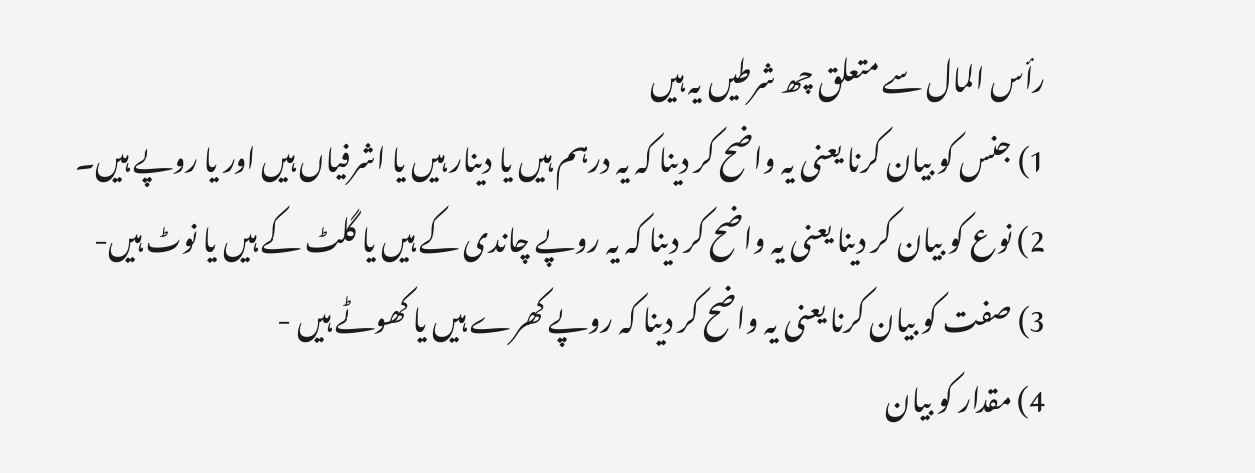رأس المال سے متعلق چھ شرطیں یہ ہیں
1) جنس کو بیان کرنا یعنی یہ واضح کر دینا کہ یہ درہم ہیں یا دینار ہیں یا اشرفیاں ہیں اور یا روپے ہیں۔
2) نوع کو بیان کر دینا یعنی یہ واضح کر دینا کہ یہ روپے چاندی کے ہیں یا گلٹ کے ہیں یا نوٹ ہیں-
3) صفت کو بیان کرنا یعنی یہ واضح کر دینا کہ روپے کھرے ہیں یا کھوٹے ہیں -
4) مقدار کو بیان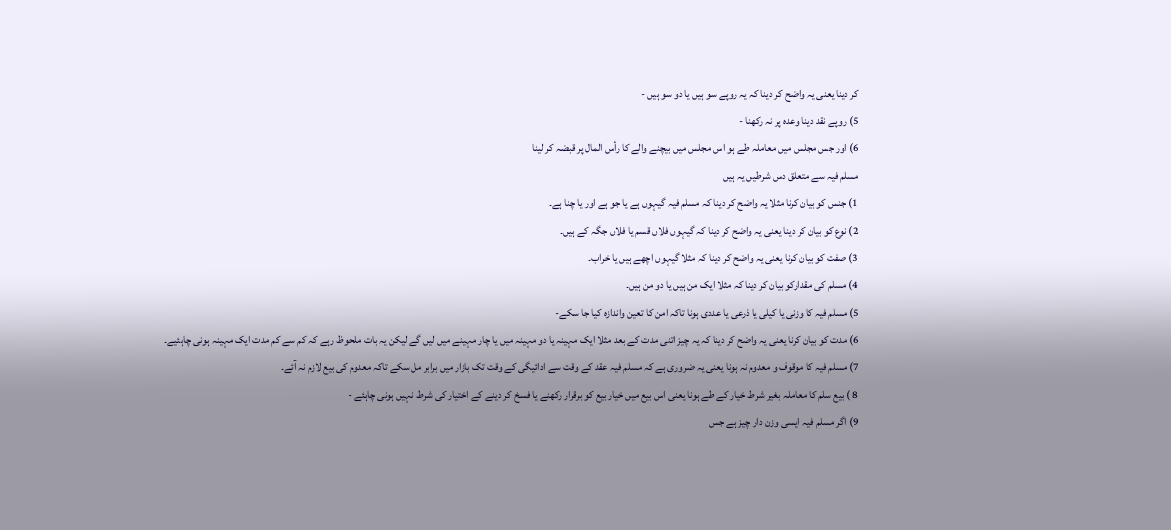کر دینا یعنی یہ واضح کر دینا کہ یہ روپے سو ہیں یا دو سو ہیں -
5) روپے نقد دینا وعدہ پر نہ رکھنا -
6) اور جس مجلس میں معاملہ طے ہو اس مجلس میں بیچنے والے کا رأس المال پر قبضہ کر لینا
مسلم فیہ سے متعلق دس شرطیں یہ ہیں
1) جنس کو بیان کرنا مثلا یہ واضح کر دینا کہ مسلم فیہ گیہوں ہے یا جو ہے اور یا چنا ہے۔
2) نوع کو بیان کر دینا یعنی یہ واضح کر دینا کہ گیہوں فلاں قسم یا فلاں جگہ کے ہیں۔
3) صفت کو بیان کرنا یعنی یہ واضح کر دینا کہ مثلا گیہوں اچھے ہیں یا خراب۔
4) مسلم کی مقدارکو بیان کر دینا کہ مثلا ایک من ہیں یا دو من ہیں۔
5) مسلم فیہ کا وزنی یا کیلی یا ذرعی یا عددی ہونا تاکہ امن کا تعین واندازہ کیا جا سکے-
6) مدت کو بیان کرنا یعنی یہ واضح کر دینا کہ یہ چیز اتنی مدت کے بعد مثلا ایک مہینہ یا دو مہینہ میں یا چار مہینے میں لیں گے لیکن یہ بات ملحوظ رہے کہ کم سے کم مدت ایک مہینہ ہونی چاہئیے۔
7) مسلم فیہ کا موقوف و معدوم نہ ہونا یعنی یہ ضروری ہے کہ مسلم فیہ عقد کے وقت سے ادائیگی کے وقت تک بازار میں برابر مل سکے تاکہ معدوم کی بیع لازم نہ آئے۔
8 ) بیع سلم کا معاملہ بغیر شرط خیار کے طے ہونا یعنی اس بیع میں خیار بیع کو برقرار رکھنے یا فسخ کر دینے کے اختیار کی شرط نہیں ہونی چاہئے -
9) اگر مسلم فیہ ایسی وزن دار چیز ہے جس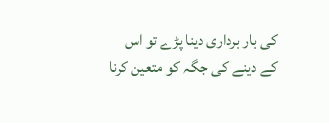کی بار برداری دینا پڑے تو اس کے دینے کی جگہ کو متعین کرنا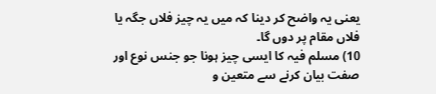یعنی یہ واضح کر دینا کہ میں یہ چیز فلاں جگہ یا فلاں مقام پر دوں گا۔
10) مسلم فیہ کا ایسی چیز ہونا جو جنس نوع اور صفت بیان کرنے سے متعین و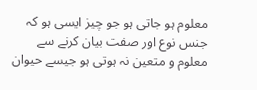معلوم ہو جاتی ہو جو چیز ایسی ہو کہ جنس نوع اور صفت بیان کرنے سے معلوم و متعین نہ ہوتی ہو جیسے حیوان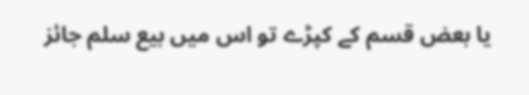یا بعض قسم کے کپڑے تو اس میں بیع سلم جائز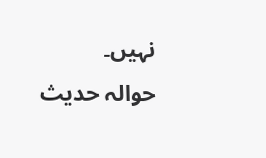نہیں۔
حوالہ حدیث